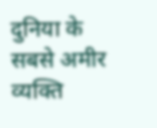दुनिया के सबसे अमीर व्यक्ति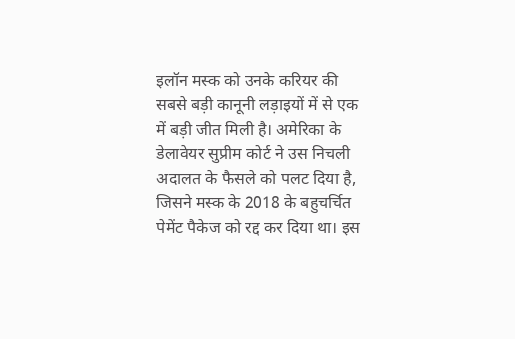इलॉन मस्क को उनके करियर की सबसे बड़ी कानूनी लड़ाइयों में से एक में बड़ी जीत मिली है। अमेरिका के डेलावेयर सुप्रीम कोर्ट ने उस निचली अदालत के फैसले को पलट दिया है, जिसने मस्क के 2018 के बहुचर्चित पेमेंट पैकेज को रद्द कर दिया था। इस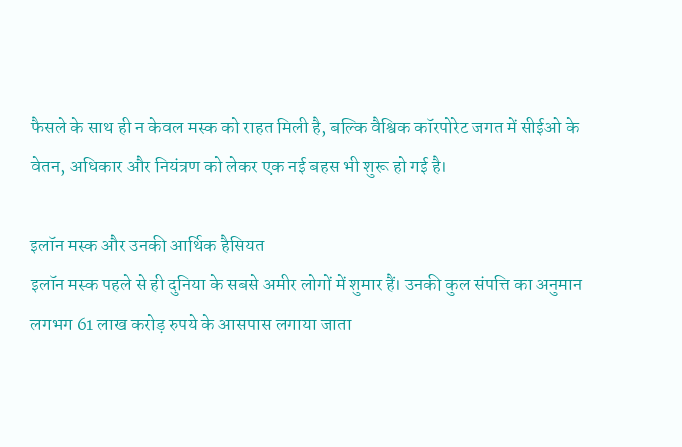फैसले के साथ ही न केवल मस्क को राहत मिली है, बल्कि वैश्विक कॉरपोरेट जगत में सीईओ के वेतन, अधिकार और नियंत्रण को लेकर एक नई बहस भी शुरू हो गई है।

इलॉन मस्क और उनकी आर्थिक हैसियत
इलॉन मस्क पहले से ही दुनिया के सबसे अमीर लोगों में शुमार हैं। उनकी कुल संपत्ति का अनुमान लगभग 61 लाख करोड़ रुपये के आसपास लगाया जाता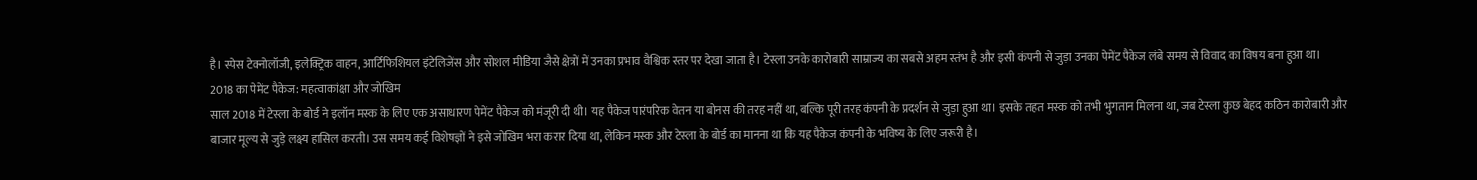है। स्पेस टेक्नोलॉजी, इलेक्ट्रिक वाहन, आर्टिफिशियल इंटेलिजेंस और सोशल मीडिया जैसे क्षेत्रों में उनका प्रभाव वैश्विक स्तर पर देखा जाता है। टेस्ला उनके कारोबारी साम्राज्य का सबसे अहम स्तंभ है और इसी कंपनी से जुड़ा उनका पेमेंट पैकेज लंबे समय से विवाद का विषय बना हुआ था।
2018 का पेमेंट पैकेज: महत्वाकांक्षा और जोखिम
साल 2018 में टेस्ला के बोर्ड ने इलॉन मस्क के लिए एक असाधारण पेमेंट पैकेज को मंजूरी दी थी। यह पैकेज पारंपरिक वेतन या बोनस की तरह नहीं था, बल्कि पूरी तरह कंपनी के प्रदर्शन से जुड़ा हुआ था। इसके तहत मस्क को तभी भुगतान मिलना था, जब टेस्ला कुछ बेहद कठिन कारोबारी और बाजार मूल्य से जुड़े लक्ष्य हासिल करती। उस समय कई विशेषज्ञों ने इसे जोखिम भरा करार दिया था, लेकिन मस्क और टेस्ला के बोर्ड का मानना था कि यह पैकेज कंपनी के भविष्य के लिए जरूरी है।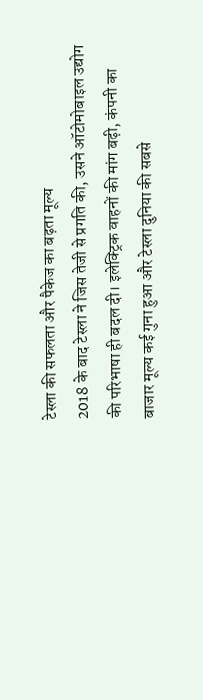टेस्ला की सफलता और पैकेज का बढ़ता मूल्य
2018 के बाद टेस्ला ने जिस तेजी से प्रगति की, उसने ऑटोमोबाइल उद्योग की परिभाषा ही बदल दी। इलेक्ट्रिक वाहनों की मांग बढ़ी, कंपनी का बाजार मूल्य कई गुना हुआ और टेस्ला दुनिया की सबसे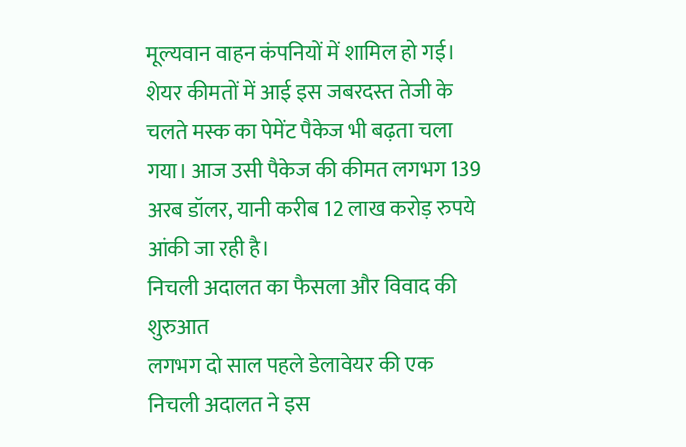मूल्यवान वाहन कंपनियों में शामिल हो गई। शेयर कीमतों में आई इस जबरदस्त तेजी के चलते मस्क का पेमेंट पैकेज भी बढ़ता चला गया। आज उसी पैकेज की कीमत लगभग 139 अरब डॉलर, यानी करीब 12 लाख करोड़ रुपये आंकी जा रही है।
निचली अदालत का फैसला और विवाद की शुरुआत
लगभग दो साल पहले डेलावेयर की एक निचली अदालत ने इस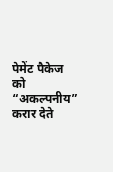पेमेंट पैकेज को “अकल्पनीय” करार देते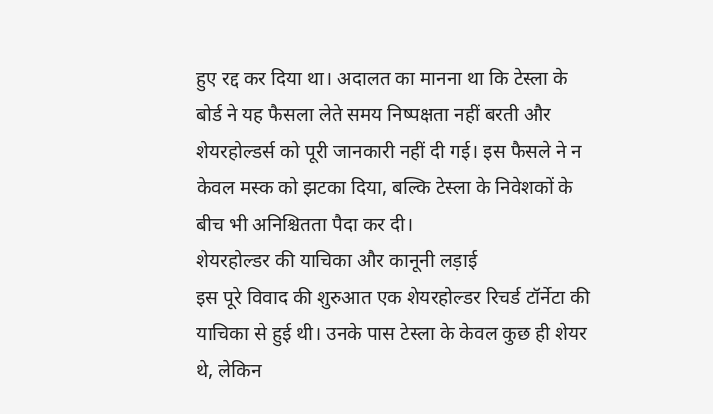हुए रद्द कर दिया था। अदालत का मानना था कि टेस्ला के बोर्ड ने यह फैसला लेते समय निष्पक्षता नहीं बरती और शेयरहोल्डर्स को पूरी जानकारी नहीं दी गई। इस फैसले ने न केवल मस्क को झटका दिया, बल्कि टेस्ला के निवेशकों के बीच भी अनिश्चितता पैदा कर दी।
शेयरहोल्डर की याचिका और कानूनी लड़ाई
इस पूरे विवाद की शुरुआत एक शेयरहोल्डर रिचर्ड टॉर्नेटा की याचिका से हुई थी। उनके पास टेस्ला के केवल कुछ ही शेयर थे, लेकिन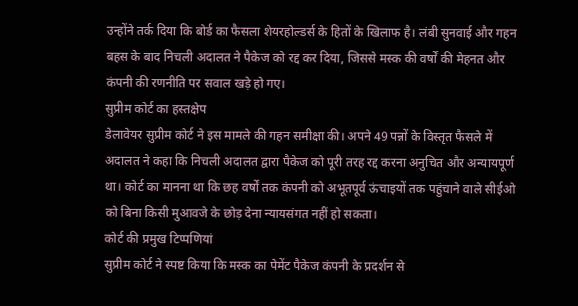उन्होंने तर्क दिया कि बोर्ड का फैसला शेयरहोल्डर्स के हितों के खिलाफ है। लंबी सुनवाई और गहन बहस के बाद निचली अदालत ने पैकेज को रद्द कर दिया, जिससे मस्क की वर्षों की मेहनत और कंपनी की रणनीति पर सवाल खड़े हो गए।
सुप्रीम कोर्ट का हस्तक्षेप
डेलावेयर सुप्रीम कोर्ट ने इस मामले की गहन समीक्षा की। अपने 49 पन्नों के विस्तृत फैसले में अदालत ने कहा कि निचली अदालत द्वारा पैकेज को पूरी तरह रद्द करना अनुचित और अन्यायपूर्ण था। कोर्ट का मानना था कि छह वर्षों तक कंपनी को अभूतपूर्व ऊंचाइयों तक पहुंचाने वाले सीईओ को बिना किसी मुआवजे के छोड़ देना न्यायसंगत नहीं हो सकता।
कोर्ट की प्रमुख टिप्पणियां
सुप्रीम कोर्ट ने स्पष्ट किया कि मस्क का पेमेंट पैकेज कंपनी के प्रदर्शन से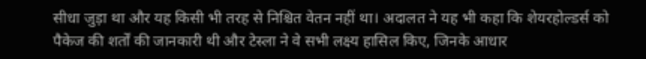सीधा जुड़ा था और यह किसी भी तरह से निश्चित वेतन नहीं था। अदालत ने यह भी कहा कि शेयरहोल्डर्स को पैकेज की शर्तों की जानकारी थी और टेस्ला ने वे सभी लक्ष्य हासिल किए, जिनके आधार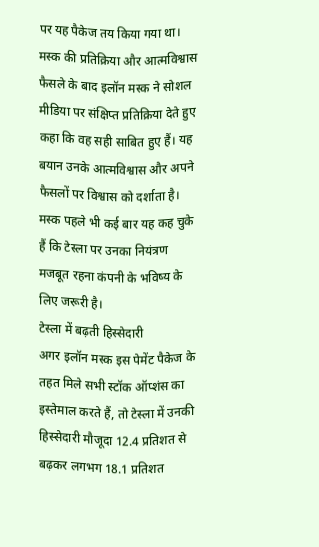पर यह पैकेज तय किया गया था।
मस्क की प्रतिक्रिया और आत्मविश्वास
फैसले के बाद इलॉन मस्क ने सोशल मीडिया पर संक्षिप्त प्रतिक्रिया देते हुए कहा कि वह सही साबित हुए हैं। यह बयान उनके आत्मविश्वास और अपने फैसलों पर विश्वास को दर्शाता है। मस्क पहले भी कई बार यह कह चुके हैं कि टेस्ला पर उनका नियंत्रण मजबूत रहना कंपनी के भविष्य के लिए जरूरी है।
टेस्ला में बढ़ती हिस्सेदारी
अगर इलॉन मस्क इस पेमेंट पैकेज के तहत मिले सभी स्टॉक ऑप्शंस का इस्तेमाल करते हैं, तो टेस्ला में उनकी हिस्सेदारी मौजूदा 12.4 प्रतिशत से बढ़कर लगभग 18.1 प्रतिशत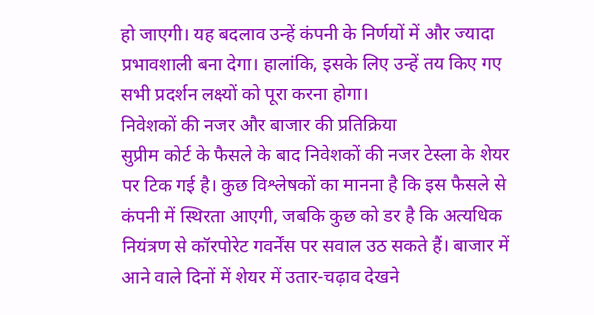हो जाएगी। यह बदलाव उन्हें कंपनी के निर्णयों में और ज्यादा प्रभावशाली बना देगा। हालांकि, इसके लिए उन्हें तय किए गए सभी प्रदर्शन लक्ष्यों को पूरा करना होगा।
निवेशकों की नजर और बाजार की प्रतिक्रिया
सुप्रीम कोर्ट के फैसले के बाद निवेशकों की नजर टेस्ला के शेयर पर टिक गई है। कुछ विश्लेषकों का मानना है कि इस फैसले से कंपनी में स्थिरता आएगी, जबकि कुछ को डर है कि अत्यधिक नियंत्रण से कॉरपोरेट गवर्नेंस पर सवाल उठ सकते हैं। बाजार में आने वाले दिनों में शेयर में उतार-चढ़ाव देखने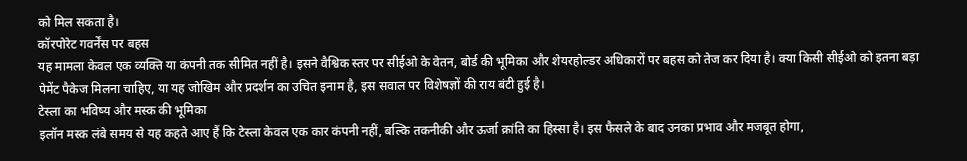को मिल सकता है।
कॉरपोरेट गवर्नेंस पर बहस
यह मामला केवल एक व्यक्ति या कंपनी तक सीमित नहीं है। इसने वैश्विक स्तर पर सीईओ के वेतन, बोर्ड की भूमिका और शेयरहोल्डर अधिकारों पर बहस को तेज कर दिया है। क्या किसी सीईओ को इतना बड़ा पेमेंट पैकेज मिलना चाहिए, या यह जोखिम और प्रदर्शन का उचित इनाम है, इस सवाल पर विशेषज्ञों की राय बंटी हुई है।
टेस्ला का भविष्य और मस्क की भूमिका
इलॉन मस्क लंबे समय से यह कहते आए हैं कि टेस्ला केवल एक कार कंपनी नहीं, बल्कि तकनीकी और ऊर्जा क्रांति का हिस्सा है। इस फैसले के बाद उनका प्रभाव और मजबूत होगा,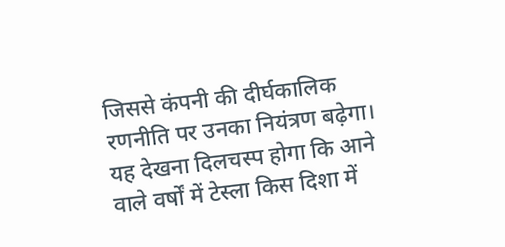जिससे कंपनी की दीर्घकालिक रणनीति पर उनका नियंत्रण बढ़ेगा। यह देखना दिलचस्प होगा कि आने वाले वर्षों में टेस्ला किस दिशा में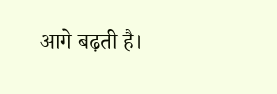आगे बढ़ती है।